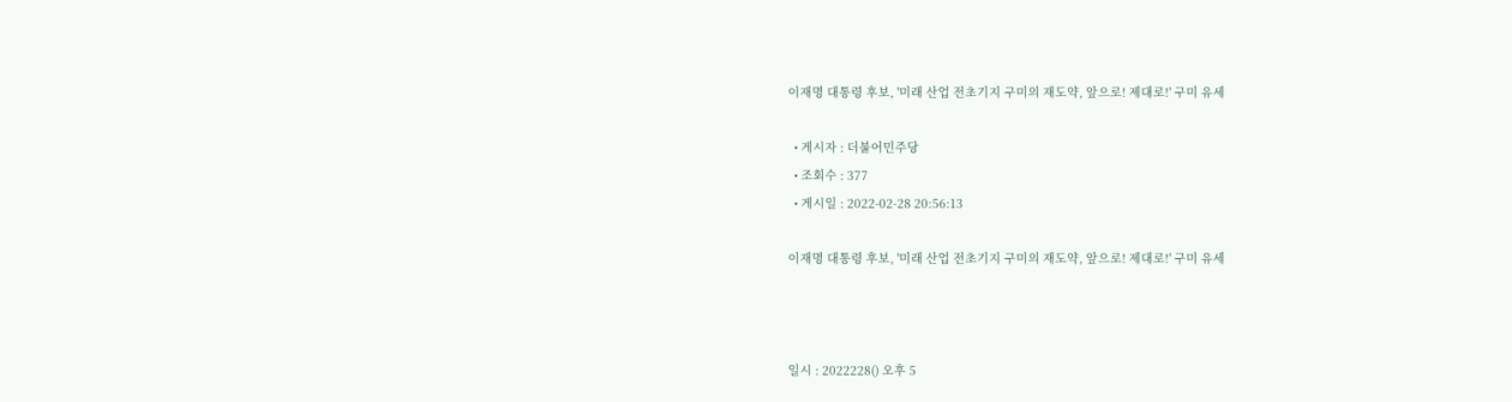이재명 대통령 후보, '미래 산업 전초기지 구미의 재도약, 앞으로! 제대로!' 구미 유세

  • 게시자 : 더불어민주당
  • 조회수 : 377
  • 게시일 : 2022-02-28 20:56:13

이재명 대통령 후보, '미래 산업 전초기지 구미의 재도약, 앞으로! 제대로!' 구미 유세



일시 : 2022228() 오후 5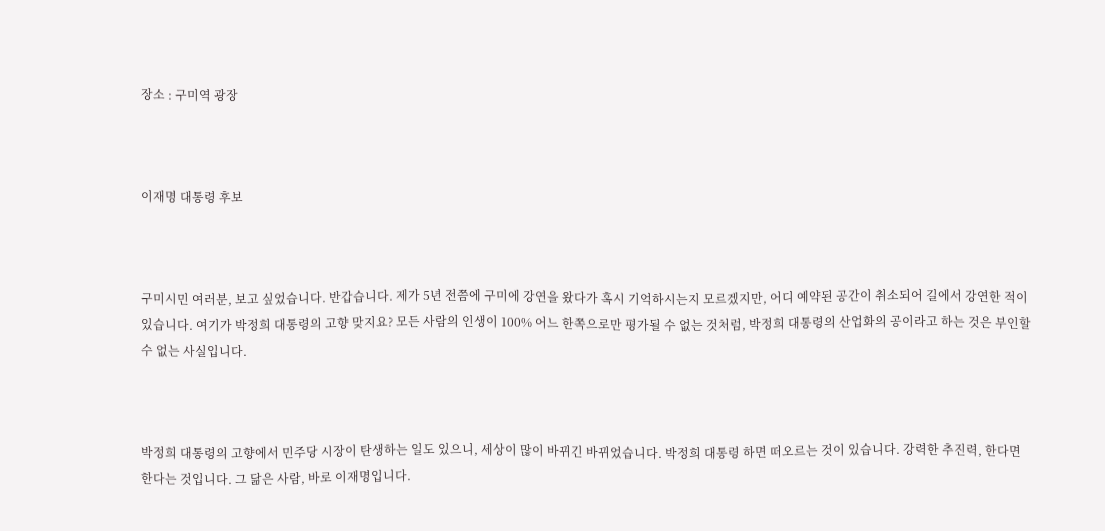장소 : 구미역 광장



이재명 대통령 후보



구미시민 여러분, 보고 싶었습니다. 반갑습니다. 제가 5년 전쯤에 구미에 강연을 왔다가 혹시 기억하시는지 모르겠지만, 어디 예약된 공간이 취소되어 길에서 강연한 적이 있습니다. 여기가 박정희 대통령의 고향 맞지요? 모든 사람의 인생이 100% 어느 한쪽으로만 평가될 수 없는 것처럼, 박정희 대통령의 산업화의 공이라고 하는 것은 부인할 수 없는 사실입니다.



박정희 대통령의 고향에서 민주당 시장이 탄생하는 일도 있으니, 세상이 많이 바뀌긴 바뀌었습니다. 박정희 대통령 하면 떠오르는 것이 있습니다. 강력한 추진력, 한다면 한다는 것입니다. 그 닮은 사람, 바로 이재명입니다.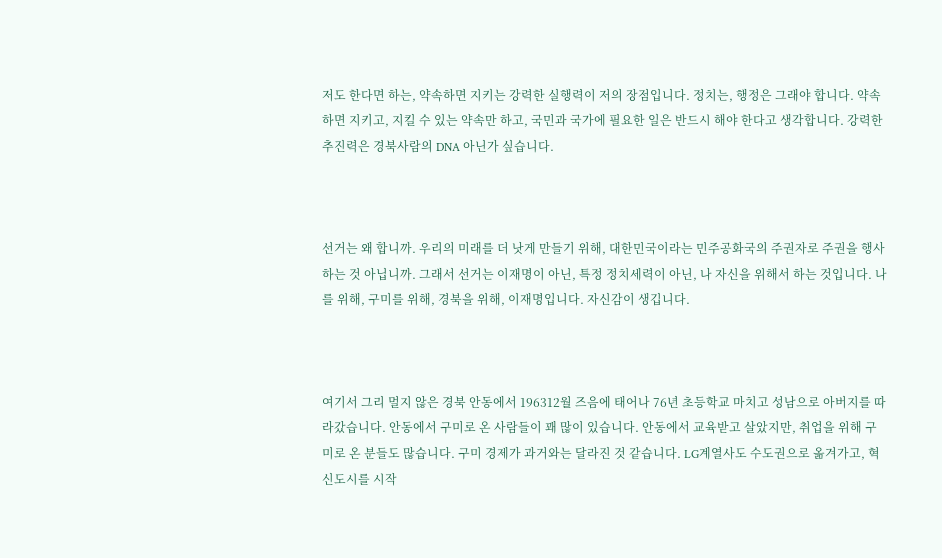저도 한다면 하는, 약속하면 지키는 강력한 실행력이 저의 장점입니다. 정치는, 행정은 그래야 합니다. 약속하면 지키고, 지킬 수 있는 약속만 하고, 국민과 국가에 필요한 일은 반드시 해야 한다고 생각합니다. 강력한 추진력은 경북사람의 DNA 아닌가 싶습니다.



선거는 왜 합니까. 우리의 미래를 더 낫게 만들기 위해, 대한민국이라는 민주공화국의 주권자로 주권을 행사하는 것 아닙니까. 그래서 선거는 이재명이 아닌, 특정 정치세력이 아닌, 나 자신을 위해서 하는 것입니다. 나를 위해, 구미를 위해, 경북을 위해, 이재명입니다. 자신감이 생깁니다.



여기서 그리 멀지 않은 경북 안동에서 196312월 즈음에 태어나 76년 초등학교 마치고 성남으로 아버지를 따라갔습니다. 안동에서 구미로 온 사람들이 꽤 많이 있습니다. 안동에서 교육받고 살았지만, 취업을 위해 구미로 온 분들도 많습니다. 구미 경제가 과거와는 달라진 것 같습니다. LG계열사도 수도권으로 옮겨가고, 혁신도시를 시작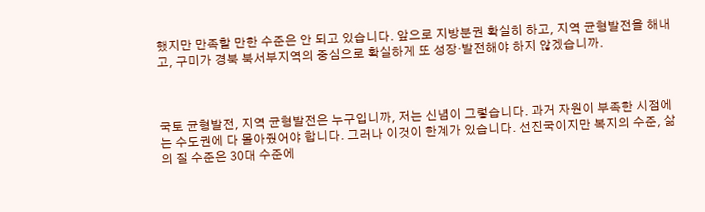했지만 만족할 만한 수준은 안 되고 있습니다. 앞으로 지방분권 확실히 하고, 지역 균형발전을 해내고, 구미가 경북 북서부지역의 중심으로 확실하게 또 성장·발전해야 하지 않겠습니까.



국토 균형발전, 지역 균형발전은 누구입니까, 저는 신념이 그렇습니다. 과거 자원이 부족한 시점에는 수도권에 다 몰아줬어야 합니다. 그러나 이것이 한계가 있습니다. 선진국이지만 복지의 수준, 삶의 질 수준은 30대 수준에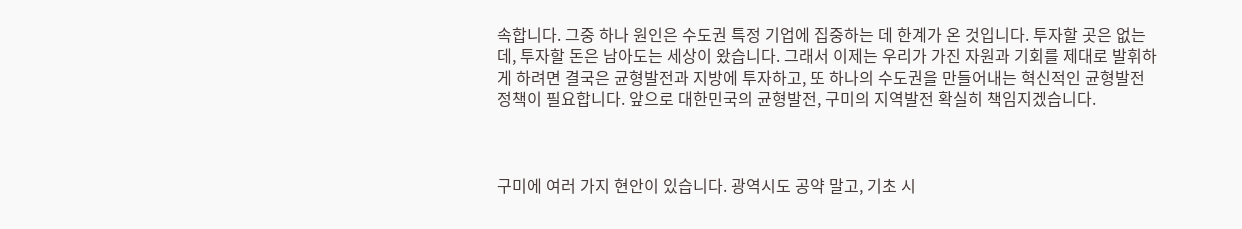속합니다. 그중 하나 원인은 수도권 특정 기업에 집중하는 데 한계가 온 것입니다. 투자할 곳은 없는데, 투자할 돈은 남아도는 세상이 왔습니다. 그래서 이제는 우리가 가진 자원과 기회를 제대로 발휘하게 하려면 결국은 균형발전과 지방에 투자하고, 또 하나의 수도권을 만들어내는 혁신적인 균형발전 정책이 필요합니다. 앞으로 대한민국의 균형발전, 구미의 지역발전 확실히 책임지겠습니다.



구미에 여러 가지 현안이 있습니다. 광역시도 공약 말고, 기초 시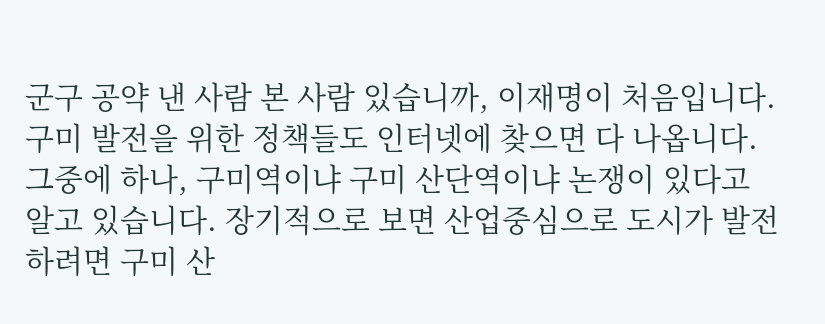군구 공약 낸 사람 본 사람 있습니까, 이재명이 처음입니다. 구미 발전을 위한 정책들도 인터넷에 찾으면 다 나옵니다. 그중에 하나, 구미역이냐 구미 산단역이냐 논쟁이 있다고 알고 있습니다. 장기적으로 보면 산업중심으로 도시가 발전하려면 구미 산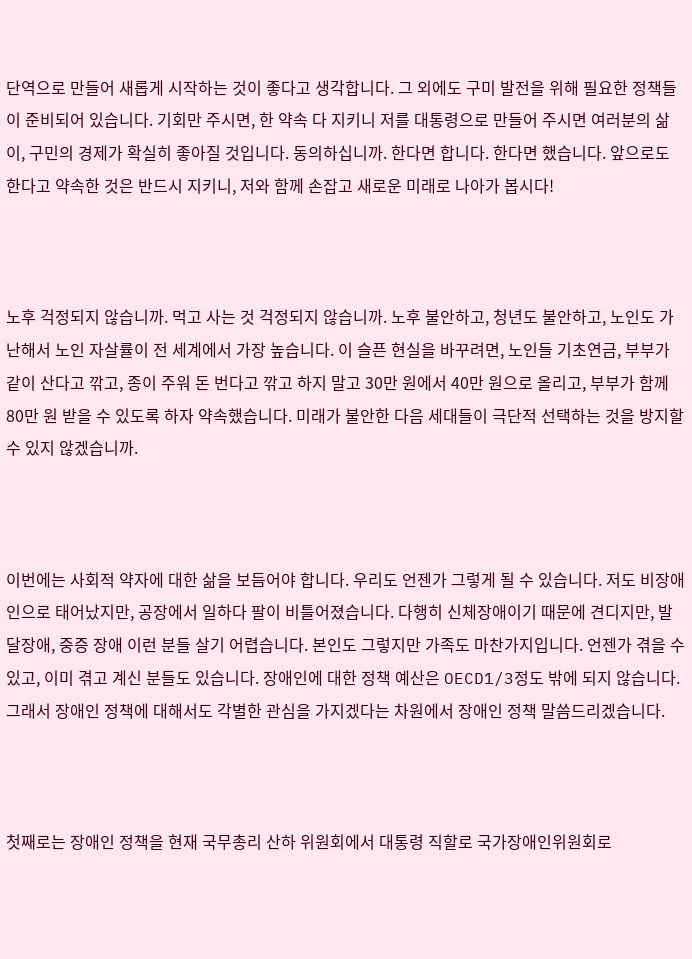단역으로 만들어 새롭게 시작하는 것이 좋다고 생각합니다. 그 외에도 구미 발전을 위해 필요한 정책들이 준비되어 있습니다. 기회만 주시면, 한 약속 다 지키니 저를 대통령으로 만들어 주시면 여러분의 삶이, 구민의 경제가 확실히 좋아질 것입니다. 동의하십니까. 한다면 합니다. 한다면 했습니다. 앞으로도 한다고 약속한 것은 반드시 지키니, 저와 함께 손잡고 새로운 미래로 나아가 봅시다!



노후 걱정되지 않습니까. 먹고 사는 것 걱정되지 않습니까. 노후 불안하고, 청년도 불안하고, 노인도 가난해서 노인 자살률이 전 세계에서 가장 높습니다. 이 슬픈 현실을 바꾸려면, 노인들 기초연금, 부부가 같이 산다고 깎고, 종이 주워 돈 번다고 깎고 하지 말고 30만 원에서 40만 원으로 올리고, 부부가 함께 80만 원 받을 수 있도록 하자 약속했습니다. 미래가 불안한 다음 세대들이 극단적 선택하는 것을 방지할 수 있지 않겠습니까.



이번에는 사회적 약자에 대한 삶을 보듬어야 합니다. 우리도 언젠가 그렇게 될 수 있습니다. 저도 비장애인으로 태어났지만, 공장에서 일하다 팔이 비틀어졌습니다. 다행히 신체장애이기 때문에 견디지만, 발달장애, 중증 장애 이런 분들 살기 어렵습니다. 본인도 그렇지만 가족도 마찬가지입니다. 언젠가 겪을 수 있고, 이미 겪고 계신 분들도 있습니다. 장애인에 대한 정책 예산은 OECD1/3정도 밖에 되지 않습니다. 그래서 장애인 정책에 대해서도 각별한 관심을 가지겠다는 차원에서 장애인 정책 말씀드리겠습니다.



첫째로는 장애인 정책을 현재 국무총리 산하 위원회에서 대통령 직할로 국가장애인위원회로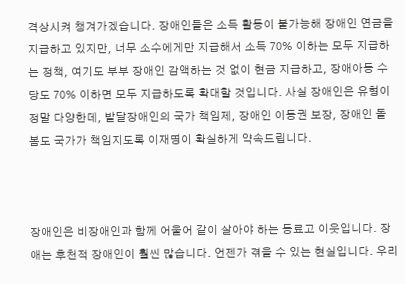격상시켜 챙겨가겠습니다. 장애인들은 소득 활동이 불가능해 장애인 연금을 지급하고 있지만, 너무 소수에게만 지급해서 소득 70% 이하는 모두 지급하는 정책, 여기도 부부 장애인 감액하는 것 없이 현금 지급하고, 장애아동 수당도 70% 이하면 모두 지급하도록 확대할 것입니다. 사실 장애인은 유형이 정말 다양한데, 발달장애인의 국가 책임제, 장애인 이동권 보장, 장애인 돌봄도 국가가 책임지도록 이재명이 확실하게 약속드립니다.



장애인은 비장애인과 함께 어울어 같이 살아야 하는 동료고 이웃입니다. 장애는 후천적 장애인이 훨씬 많습니다. 언젠가 겪을 수 있는 현실입니다. 우리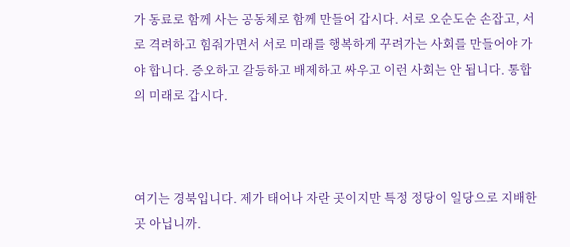가 동료로 함께 사는 공동체로 함께 만들어 갑시다. 서로 오순도순 손잡고, 서로 격려하고 힘줘가면서 서로 미래를 행복하게 꾸려가는 사회를 만들어야 가야 합니다. 증오하고 갈등하고 배제하고 싸우고 이런 사회는 안 됩니다. 통합의 미래로 갑시다.



여기는 경북입니다. 제가 태어나 자란 곳이지만 특정 정당이 일당으로 지배한 곳 아닙니까.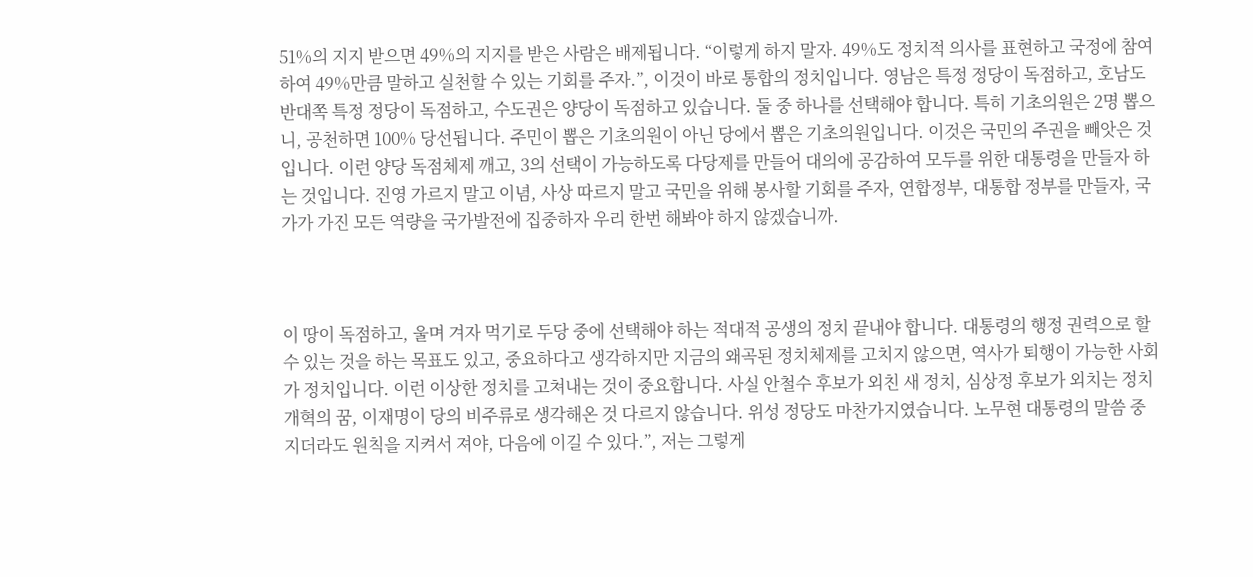51%의 지지 받으면 49%의 지지를 받은 사람은 배제됩니다. “이렇게 하지 말자. 49%도 정치적 의사를 표현하고 국정에 참여하여 49%만큼 말하고 실천할 수 있는 기회를 주자.”, 이것이 바로 통합의 정치입니다. 영남은 특정 정당이 독점하고, 호남도 반대쪽 특정 정당이 독점하고, 수도권은 양당이 독점하고 있습니다. 둘 중 하나를 선택해야 합니다. 특히 기초의원은 2명 뽑으니, 공천하면 100% 당선됩니다. 주민이 뽑은 기초의원이 아닌 당에서 뽑은 기초의원입니다. 이것은 국민의 주권을 빼앗은 것입니다. 이런 양당 독점체제 깨고, 3의 선택이 가능하도록 다당제를 만들어 대의에 공감하여 모두를 위한 대통령을 만들자 하는 것입니다. 진영 가르지 말고 이념, 사상 따르지 말고 국민을 위해 봉사할 기회를 주자, 연합정부, 대통합 정부를 만들자, 국가가 가진 모든 역량을 국가발전에 집중하자 우리 한번 해봐야 하지 않겠습니까.



이 땅이 독점하고, 울며 겨자 먹기로 두당 중에 선택해야 하는 적대적 공생의 정치 끝내야 합니다. 대통령의 행정 권력으로 할 수 있는 것을 하는 목표도 있고, 중요하다고 생각하지만 지금의 왜곡된 정치체제를 고치지 않으면, 역사가 퇴행이 가능한 사회가 정치입니다. 이런 이상한 정치를 고쳐내는 것이 중요합니다. 사실 안철수 후보가 외친 새 정치, 심상정 후보가 외치는 정치개혁의 꿈, 이재명이 당의 비주류로 생각해온 것 다르지 않습니다. 위성 정당도 마찬가지였습니다. 노무현 대통령의 말씀 중 지더라도 원칙을 지켜서 져야, 다음에 이길 수 있다.”, 저는 그렇게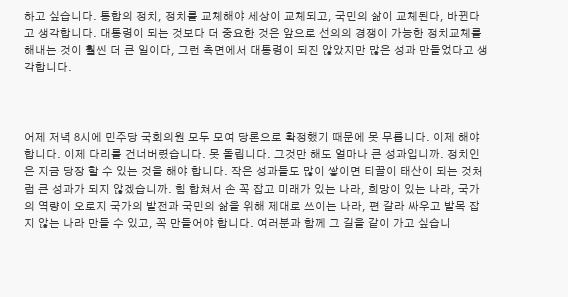하고 싶습니다. 통합의 정치, 정치를 교체해야 세상이 교체되고, 국민의 삶이 교체된다, 바뀐다고 생각합니다. 대통령이 되는 것보다 더 중요한 것은 앞으로 선의의 경쟁이 가능한 정치교체를 해내는 것이 훨씬 더 큰 일이다, 그런 측면에서 대통령이 되진 않았지만 많은 성과 만들었다고 생각합니다.



어제 저녁 8시에 민주당 국회의원 모두 모여 당론으로 확정했기 때문에 못 무릅니다. 이제 해야 합니다. 이제 다리를 건너버렸습니다. 못 돌립니다. 그것만 해도 얼마나 큰 성과입니까. 정치인은 지금 당장 할 수 있는 것을 해야 합니다. 작은 성과들도 많이 쌓이면 티끌이 태산이 되는 것처럼 큰 성과가 되지 않겠습니까. 힘 합쳐서 손 꼭 잡고 미래가 있는 나라, 희망이 있는 나라, 국가의 역량이 오로지 국가의 발전과 국민의 삶을 위해 제대로 쓰이는 나라, 편 갈라 싸우고 발목 잡지 않는 나라 만들 수 있고, 꼭 만들어야 합니다. 여러분과 함께 그 길을 같이 가고 싶습니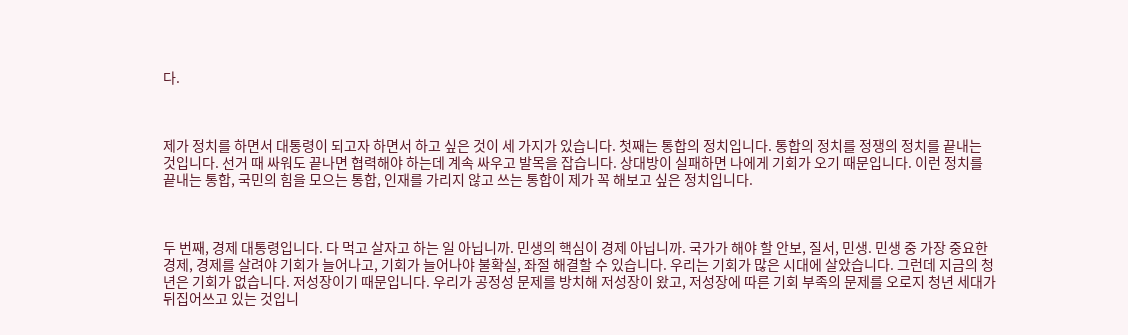다.



제가 정치를 하면서 대통령이 되고자 하면서 하고 싶은 것이 세 가지가 있습니다. 첫째는 통합의 정치입니다. 통합의 정치를 정쟁의 정치를 끝내는 것입니다. 선거 때 싸워도 끝나면 협력해야 하는데 계속 싸우고 발목을 잡습니다. 상대방이 실패하면 나에게 기회가 오기 때문입니다. 이런 정치를 끝내는 통합, 국민의 힘을 모으는 통합, 인재를 가리지 않고 쓰는 통합이 제가 꼭 해보고 싶은 정치입니다.



두 번째, 경제 대통령입니다. 다 먹고 살자고 하는 일 아닙니까. 민생의 핵심이 경제 아닙니까. 국가가 해야 할 안보, 질서, 민생. 민생 중 가장 중요한 경제, 경제를 살려야 기회가 늘어나고, 기회가 늘어나야 불확실, 좌절 해결할 수 있습니다. 우리는 기회가 많은 시대에 살았습니다. 그런데 지금의 청년은 기회가 없습니다. 저성장이기 때문입니다. 우리가 공정성 문제를 방치해 저성장이 왔고, 저성장에 따른 기회 부족의 문제를 오로지 청년 세대가 뒤집어쓰고 있는 것입니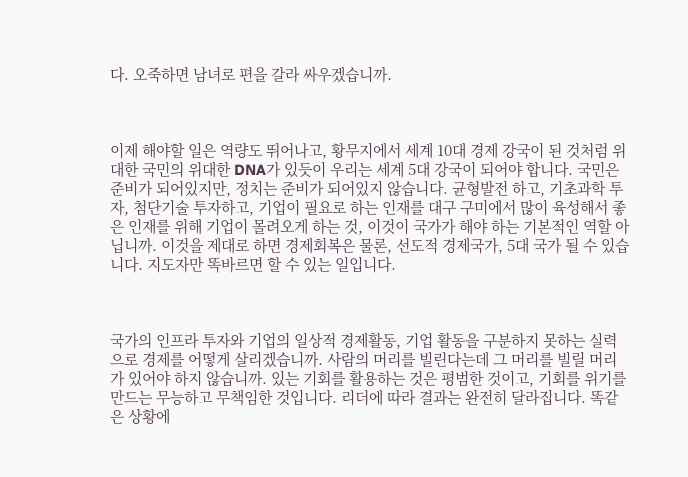다. 오죽하면 남녀로 편을 갈라 싸우겠습니까.



이제 해야할 일은 역량도 뛰어나고, 황무지에서 세계 10대 경제 강국이 된 것처럼 위대한 국민의 위대한 DNA가 있듯이 우리는 세계 5대 강국이 되어야 합니다. 국민은 준비가 되어있지만, 정치는 준비가 되어있지 않습니다. 균형발전 하고, 기초과학 투자, 첨단기술 투자하고, 기업이 필요로 하는 인재를 대구 구미에서 많이 육성해서 좋은 인재를 위해 기업이 몰려오게 하는 것, 이것이 국가가 해야 하는 기본적인 역할 아닙니까. 이것을 제대로 하면 경제회복은 물론, 선도적 경제국가, 5대 국가 될 수 있습니다. 지도자만 똑바르면 할 수 있는 일입니다.



국가의 인프라 투자와 기업의 일상적 경제활동, 기업 활동을 구분하지 못하는 실력으로 경제를 어떻게 살리겠습니까. 사람의 머리를 빌린다는데 그 머리를 빌릴 머리가 있어야 하지 않습니까. 있는 기회를 활용하는 것은 평범한 것이고, 기회를 위기를 만드는 무능하고 무책임한 것입니다. 리더에 따라 결과는 완전히 달라집니다. 똑같은 상황에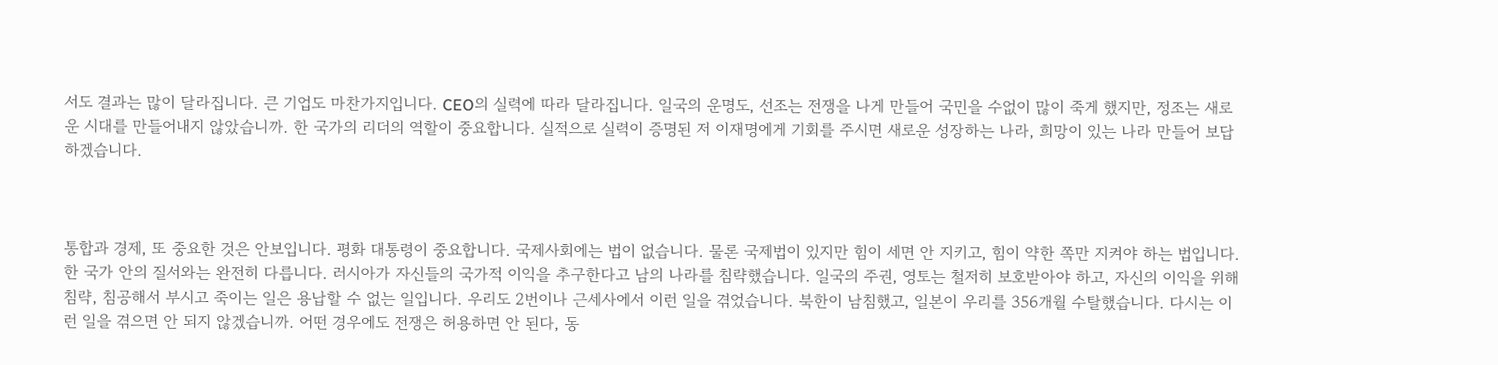서도 결과는 많이 달라집니다. 큰 기업도 마찬가지입니다. CEO의 실력에 따라 달라집니다. 일국의 운명도, 선조는 전쟁을 나게 만들어 국민을 수없이 많이 죽게 했지만, 정조는 새로운 시대를 만들어내지 않았습니까. 한 국가의 리더의 역할이 중요합니다. 실적으로 실력이 증명된 저 이재명에게 기회를 주시면 새로운 성장하는 나라, 희망이 있는 나라 만들어 보답하겠습니다.



통합과 경제, 또 중요한 것은 안보입니다. 평화 대통령이 중요합니다. 국제사회에는 법이 없습니다. 물론 국제법이 있지만 힘이 세면 안 지키고, 힘이 약한 쪽만 지켜야 하는 법입니다. 한 국가 안의 질서와는 완전히 다릅니다. 러시아가 자신들의 국가적 이익을 추구한다고 남의 나라를 침략했습니다. 일국의 주권, 영토는 철저히 보호받아야 하고, 자신의 이익을 위해 침략, 침공해서 부시고 죽이는 일은 용납할 수 없는 일입니다. 우리도 2번이나 근세사에서 이런 일을 겪었습니다. 북한이 남침했고, 일본이 우리를 356개월 수탈했습니다. 다시는 이런 일을 겪으면 안 되지 않겠습니까. 어떤 경우에도 전쟁은 허용하면 안 된다, 동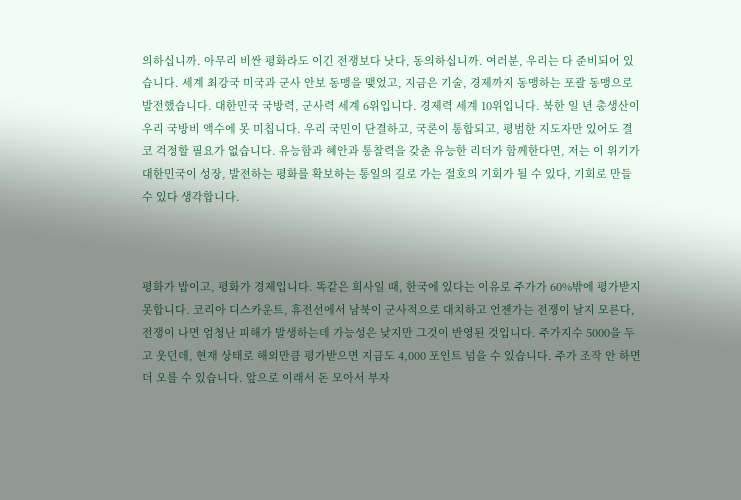의하십니까. 아무리 비싼 평화라도 이긴 전쟁보다 낫다, 동의하십니까. 여러분, 우리는 다 준비되어 있습니다. 세계 최강국 미국과 군사 안보 동맹을 맺었고, 지금은 기술, 경제까지 동맹하는 포괄 동맹으로 발전했습니다. 대한민국 국방력, 군사력 세계 6위입니다. 경제력 세계 10위입니다. 북한 일 년 총생산이 우리 국방비 액수에 못 미칩니다. 우리 국민이 단결하고, 국론이 통합되고, 평범한 지도자만 있어도 결코 걱정할 필요가 없습니다. 유능함과 혜안과 통찰력을 갖춘 유능한 리더가 함께한다면, 저는 이 위기가 대한민국이 성장, 발전하는 평화를 확보하는 통일의 길로 가는 절호의 기회가 될 수 있다, 기회로 만들 수 있다 생각합니다.



평화가 밥이고, 평화가 경제입니다. 똑같은 회사일 때, 한국에 있다는 이유로 주가가 60%밖에 평가받지 못합니다. 코리아 디스카운트, 휴전선에서 남북이 군사적으로 대치하고 언젠가는 전쟁이 날지 모른다, 전쟁이 나면 엄청난 피해가 발생하는데 가능성은 낮지만 그것이 반영된 것입니다. 주가지수 5000을 두고 웃던데, 현재 상태로 해외만큼 평가받으면 지금도 4,000 포인트 넘을 수 있습니다. 주가 조작 안 하면 더 오를 수 있습니다. 앞으로 이래서 돈 모아서 부자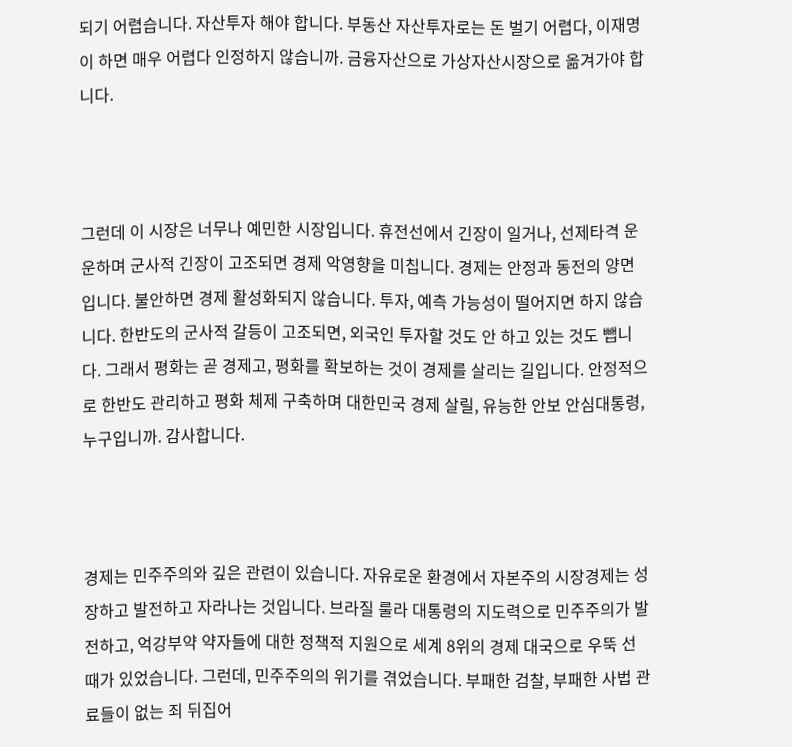되기 어렵습니다. 자산투자 해야 합니다. 부동산 자산투자로는 돈 벌기 어렵다, 이재명이 하면 매우 어렵다 인정하지 않습니까. 금융자산으로 가상자산시장으로 옮겨가야 합니다.



그런데 이 시장은 너무나 예민한 시장입니다. 휴전선에서 긴장이 일거나, 선제타격 운운하며 군사적 긴장이 고조되면 경제 악영향을 미칩니다. 경제는 안정과 동전의 양면입니다. 불안하면 경제 활성화되지 않습니다. 투자, 예측 가능성이 떨어지면 하지 않습니다. 한반도의 군사적 갈등이 고조되면, 외국인 투자할 것도 안 하고 있는 것도 뺍니다. 그래서 평화는 곧 경제고, 평화를 확보하는 것이 경제를 살리는 길입니다. 안정적으로 한반도 관리하고 평화 체제 구축하며 대한민국 경제 살릴, 유능한 안보 안심대통령, 누구입니까. 감사합니다.



경제는 민주주의와 깊은 관련이 있습니다. 자유로운 환경에서 자본주의 시장경제는 성장하고 발전하고 자라나는 것입니다. 브라질 룰라 대통령의 지도력으로 민주주의가 발전하고, 억강부약 약자들에 대한 정책적 지원으로 세계 8위의 경제 대국으로 우뚝 선 때가 있었습니다. 그런데, 민주주의의 위기를 겪었습니다. 부패한 검찰, 부패한 사법 관료들이 없는 죄 뒤집어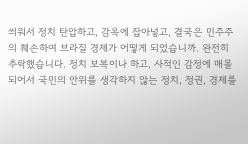씌워서 정치 탄압하고, 감옥에 잡아넣고, 결국은 민주주의 훼손하여 브라질 경제가 어떻게 되었습니까. 완전히 추락했습니다. 정치 보복이나 하고, 사적인 감정에 매몰되어서 국민의 안위를 생각하지 않는 정치, 정권, 경제를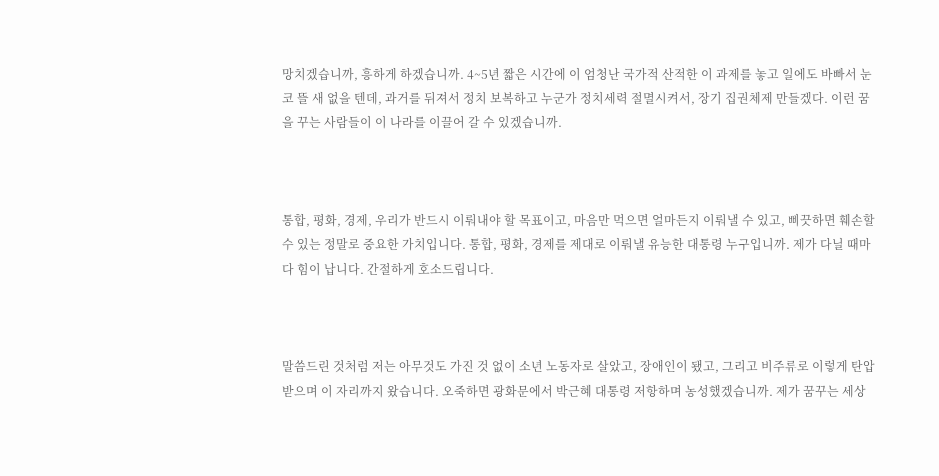망치겠습니까, 흥하게 하겠습니까. 4~5년 짧은 시간에 이 엄청난 국가적 산적한 이 과제를 놓고 일에도 바빠서 눈코 뜰 새 없을 텐데, 과거를 뒤져서 정치 보복하고 누군가 정치세력 절멸시켜서, 장기 집권체제 만들겠다. 이런 꿈을 꾸는 사람들이 이 나라를 이끌어 갈 수 있겠습니까.



통합, 평화, 경제, 우리가 반드시 이뤄내야 할 목표이고, 마음만 먹으면 얼마든지 이뤄낼 수 있고, 삐끗하면 훼손할 수 있는 정말로 중요한 가치입니다. 통합, 평화, 경제를 제대로 이뤄낼 유능한 대통령 누구입니까. 제가 다닐 때마다 힘이 납니다. 간절하게 호소드립니다.



말씀드린 것처럼 저는 아무것도 가진 것 없이 소년 노동자로 살았고, 장애인이 됐고, 그리고 비주류로 이렇게 탄압받으며 이 자리까지 왔습니다. 오죽하면 광화문에서 박근혜 대통령 저항하며 농성했겠습니까. 제가 꿈꾸는 세상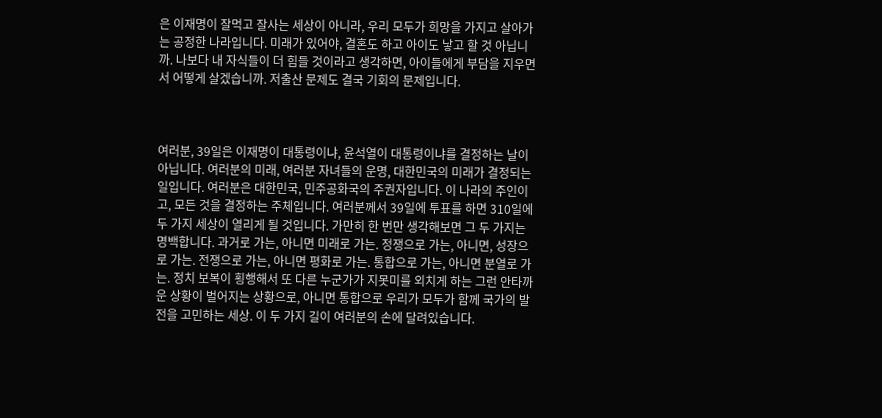은 이재명이 잘먹고 잘사는 세상이 아니라, 우리 모두가 희망을 가지고 살아가는 공정한 나라입니다. 미래가 있어야, 결혼도 하고 아이도 낳고 할 것 아닙니까. 나보다 내 자식들이 더 힘들 것이라고 생각하면, 아이들에게 부담을 지우면서 어떻게 살겠습니까. 저출산 문제도 결국 기회의 문제입니다.



여러분, 39일은 이재명이 대통령이냐, 윤석열이 대통령이냐를 결정하는 날이 아닙니다. 여러분의 미래, 여러분 자녀들의 운명, 대한민국의 미래가 결정되는 일입니다. 여러분은 대한민국, 민주공화국의 주권자입니다. 이 나라의 주인이고, 모든 것을 결정하는 주체입니다. 여러분께서 39일에 투표를 하면 310일에 두 가지 세상이 열리게 될 것입니다. 가만히 한 번만 생각해보면 그 두 가지는 명백합니다. 과거로 가는, 아니면 미래로 가는. 정쟁으로 가는, 아니면, 성장으로 가는. 전쟁으로 가는, 아니면 평화로 가는. 통합으로 가는, 아니면 분열로 가는. 정치 보복이 횡행해서 또 다른 누군가가 지못미를 외치게 하는 그런 안타까운 상황이 벌어지는 상황으로, 아니면 통합으로 우리가 모두가 함께 국가의 발전을 고민하는 세상. 이 두 가지 길이 여러분의 손에 달려있습니다.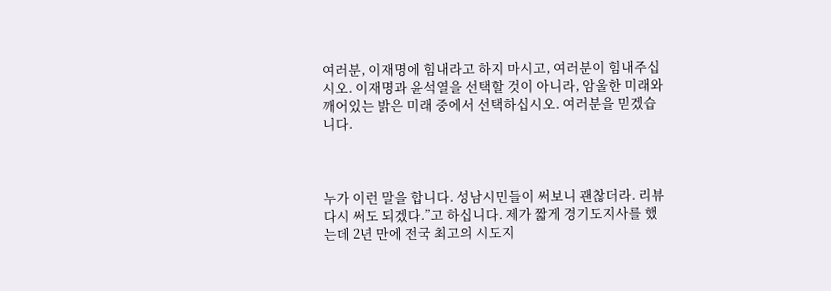여러분, 이재명에 힘내라고 하지 마시고, 여러분이 힘내주십시오. 이재명과 윤석열을 선택할 것이 아니라, 암울한 미래와 깨어있는 밝은 미래 중에서 선택하십시오. 여러분을 믿겠습니다.



누가 이런 말을 합니다. 성남시민들이 써보니 괜찮더라. 리뷰 다시 써도 되겠다.”고 하십니다. 제가 짧게 경기도지사를 했는데 2년 만에 전국 최고의 시도지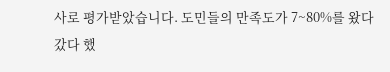사로 평가받았습니다. 도민들의 만족도가 7~80%를 왔다 갔다 했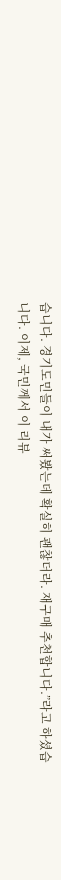습니다. 경기도민들이 내가 써봤는데 확실히 괜찮더라. 재구매 추천합니다.”라고 하셨습니다. 이제, 국민께서 이 리뷰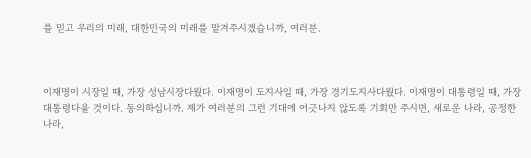를 믿고 우리의 미래, 대한민국의 미래를 맡겨주시겠습니까, 여러분.



이재명이 시장일 때, 가장 성남시장다웠다. 이재명이 도지사일 때, 가장 경기도지사다웠다. 이재명이 대통령일 때, 가장 대통령다울 것이다. 동의하십니까. 제가 여러분의 그런 기대에 어긋나지 않도록 기회만 주시면, 새로운 나라, 공정한 나라,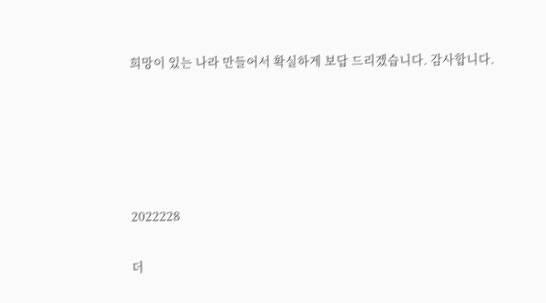희망이 있는 나라 만들어서 확실하게 보답 드리겠습니다. 감사합니다.





2022228

더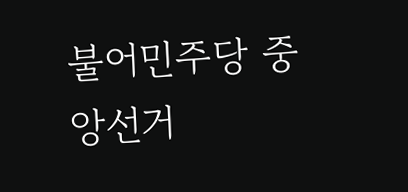불어민주당 중앙선거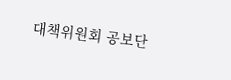대책위원회 공보단